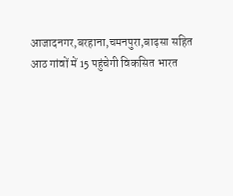आजादनगर,बरहाना,चमनपुरा,बाढ़सा सहित आठ गांवों में 15 पहुंचेगी विकसित भारत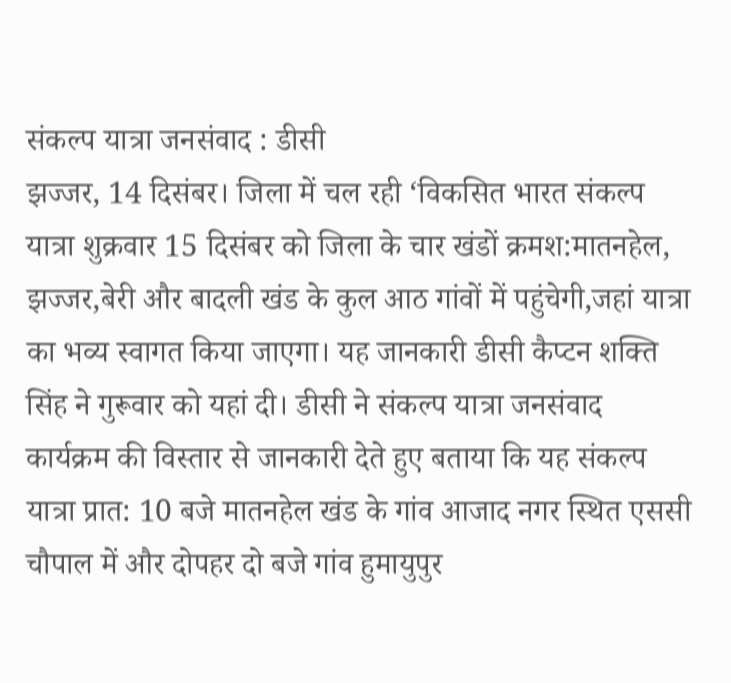संकल्प यात्रा जनसंवाद : डीसी
झज्जर, 14 दिसंबर। जिला में चल रही ‘विकसित भारत संकल्प यात्रा शुक्रवार 15 दिसंबर को जिला के चार खंडों क्रमश:मातनहेल, झज्जर,बेरी और बादली खंड के कुल आठ गांवों में पहुंचेगी,जहां यात्रा का भव्य स्वागत किया जाएगा। यह जानकारी डीसी कैप्टन शक्ति सिंह ने गुरूवार को यहां दी। डीसी ने संकल्प यात्रा जनसंवाद कार्यक्रम की विस्तार से जानकारी देते हुए बताया कि यह संकल्प यात्रा प्रात: 10 बजे मातनहेल खंड के गांव आजाद नगर स्थित एससी चौपाल में और दोपहर दो बजे गांव हुमायुपुर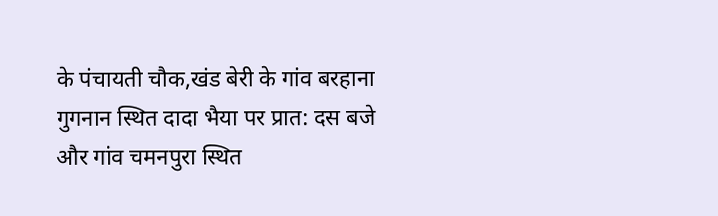के पंचायती चौक,खंड बेरी के गांव बरहाना गुगनान स्थित दादा भैया पर प्रात: दस बजे और गांव चमनपुरा स्थित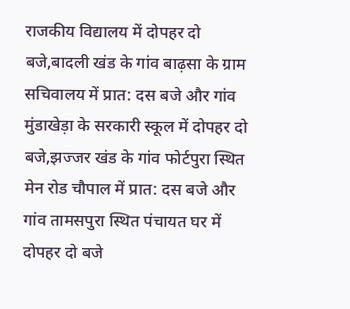राजकीय विद्यालय में दोपहर दो बजे,बादली खंड के गांव बाढ़सा के ग्राम सचिवालय में प्रात: दस बजे और गांव मुंडाखेड़ा के सरकारी स्कूल में दोपहर दो बजे,झज्जर खंड के गांव फोर्टपुरा स्थित मेन रोड चौपाल में प्रात: दस बजे और गांव तामसपुरा स्थित पंचायत घर में दोपहर दो बजे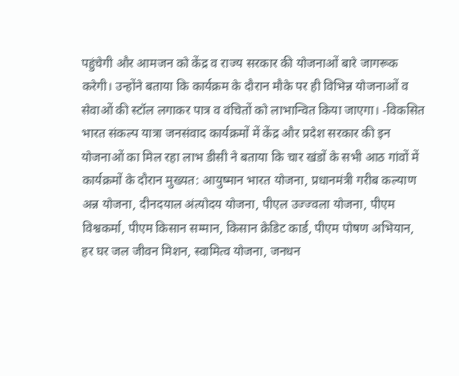पहुंचेगी और आमजन को केंद्र व राज्य सरकार की योजनाओं बारे जागरूक करेगी। उन्होंने बताया कि कार्यक्रम के दौरान मौके पर ही विभिन्न योजनाओं व सेवाओं की स्टॉल लगाकर पात्र व वंचितों को लाभान्वित किया जाएगा। -विकसित भारत संकल्प यात्रा जनसंवाद कार्यक्रमों में केंद्र और प्रदेश सरकार की इन योजनाओं का मिल रहा लाभ डीसी ने बताया कि चार खंडों के सभी आठ गांवों में कार्यक्रमों के दौरान मुख्यत: आयुष्मान भारत योजना, प्रधानमंत्री गरीब कल्याण अन्न योजना, दीनदयाल अंत्योदय योजना, पीएल उज्ज्वला योजना, पीएम विश्वकर्मा, पीएम किसान सम्मान, किसान क्रेडिट कार्ड, पीएम पोषण अभियान, हर घर जल जीवन मिशन, स्वामित्व योजना, जनधन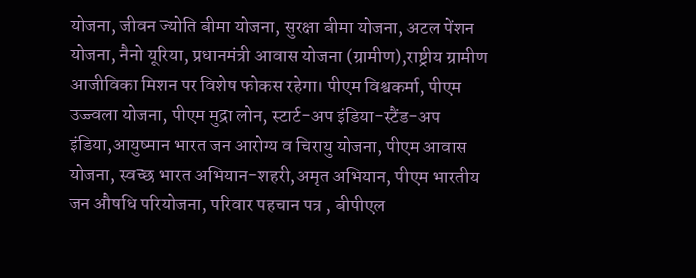योजना, जीवन ज्योति बीमा योजना, सुरक्षा बीमा योजना, अटल पेंशन योजना, नैनो यूरिया, प्रधानमंत्री आवास योजना (ग्रामीण),राष्ट्रीय ग्रामीण आजीविका मिशन पर विशेष फोकस रहेगा। पीएम विश्वकर्मा, पीएम उज्ज्वला योजना, पीएम मुद्रा लोन, स्टार्ट-अप इंडिया-स्टैंड-अप इंडिया,आयुष्मान भारत जन आरोग्य व चिरायु योजना, पीएम आवास योजना, स्वच्छ भारत अभियान-शहरी,अमृत अभियान, पीएम भारतीय जन औषधि परियोजना, परिवार पहचान पत्र , बीपीएल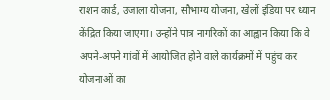राशन कार्ड, उजाला योजना, सौभाग्य योजना, खेलों इंडिया पर ध्यान केंद्रित किया जाएगा। उन्होंने पात्र नागरिकों का आह्वान किया कि वे अपने-अपने गांवों में आयोजित होने वाले कार्यक्रमों में पहुंच कर योजनाओं का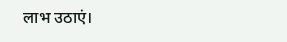लाभ उठाएं।